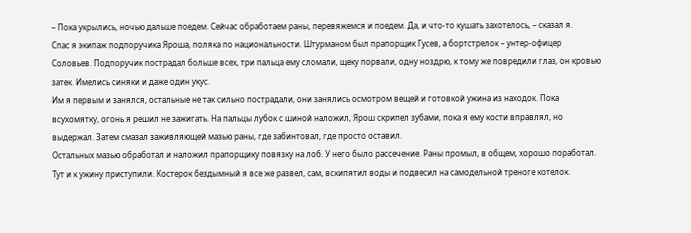– Пока укрылись, ночью дальше поедем. Сейчас обработаем раны, перевяжемся и поедем. Да, и что-то кушать захотелось, – сказал я.
Спас я экипаж подпоручика Яроша, поляка по национальности. Штурманом был прапорщик Гусев, а бортстрелок – унтер-офицер Соловьев. Подпоручик пострадал больше всех, три пальца ему сломали, щеку порвали, одну ноздрю, к тому же повредили глаз, он кровью затек. Имелись синяки и даже один укус.
Им я первым и занялся, остальные не так сильно пострадали, они занялись осмотром вещей и готовкой ужина из находок. Пока всухомятку, огонь я решил не зажигать. На пальцы лубок с шиной наложил, Ярош скрипел зубами, пока я ему кости вправлял, но выдержал. Затем смазал заживляющей мазью раны, где забинтовал, где просто оставил.
Остальных мазью обработал и наложил прапорщику повязку на лоб. У него было рассечение. Раны промыл, в общем, хорошо поработал. Тут и к ужину приступили. Костерок бездымный я все же развел, сам, вскипятил воды и подвесил на самодельной треноге котелок.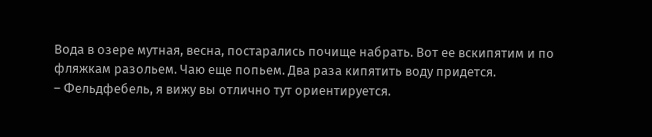Вода в озере мутная, весна, постарались почище набрать. Вот ее вскипятим и по фляжкам разольем. Чаю еще попьем. Два раза кипятить воду придется.
– Фельдфебель, я вижу вы отлично тут ориентируется.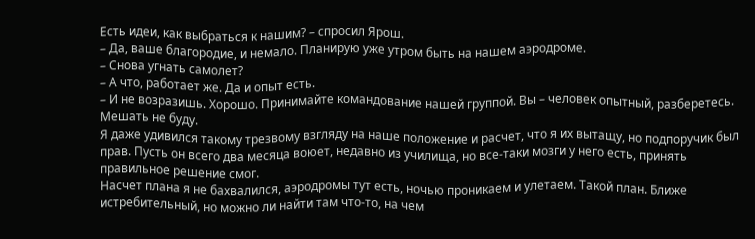Есть идеи, как выбраться к нашим? – спросил Ярош.
– Да, ваше благородие, и немало. Планирую уже утром быть на нашем аэродроме.
– Снова угнать самолет?
– А что, работает же. Да и опыт есть.
– И не возразишь. Хорошо. Принимайте командование нашей группой. Вы – человек опытный, разберетесь. Мешать не буду.
Я даже удивился такому трезвому взгляду на наше положение и расчет, что я их вытащу, но подпоручик был прав. Пусть он всего два месяца воюет, недавно из училища, но все-таки мозги у него есть, принять правильное решение смог.
Насчет плана я не бахвалился, аэродромы тут есть, ночью проникаем и улетаем. Такой план. Ближе истребительный, но можно ли найти там что-то, на чем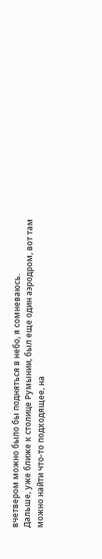вчетвером можно было бы подняться в небо, я сомневаюсь.
Дальше, уже ближе к столице Румынии, был еще один аэродром, вот там можно найти что-то подходящее, на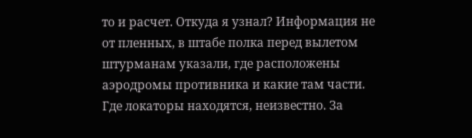то и расчет. Откуда я узнал? Информация не от пленных, в штабе полка перед вылетом штурманам указали, где расположены аэродромы противника и какие там части. Где локаторы находятся, неизвестно. За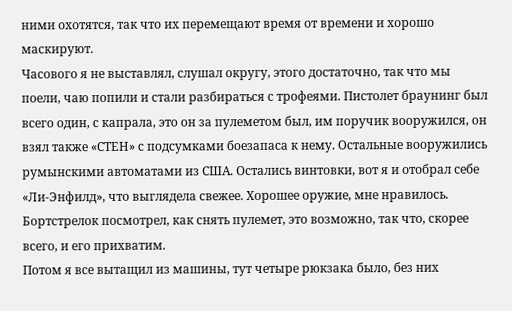ними охотятся, так что их перемещают время от времени и хорошо маскируют.
Часового я не выставлял, слушал округу, этого достаточно, так что мы поели, чаю попили и стали разбираться с трофеями. Пистолет браунинг был всего один, с капрала, это он за пулеметом был, им поручик вооружился, он взял также «СТЕН» с подсумками боезапаса к нему. Остальные вооружились румынскими автоматами из США. Остались винтовки, вот я и отобрал себе «Ли-Энфилд», что выглядела свежее. Хорошее оружие, мне нравилось. Бортстрелок посмотрел, как снять пулемет, это возможно, так что, скорее всего, и его прихватим.
Потом я все вытащил из машины, тут четыре рюкзака было, без них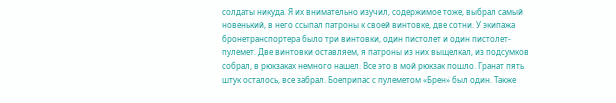солдаты никуда. Я их внимательно изучил, содержимое тоже, выбрал самый новенький, в него ссыпал патроны к своей винтовке, две сотни. У экипажа бронетранспортера было три винтовки, один пистолет и один пистолет-пулемет. Две винтовки оставляем, я патроны из них выщелкал, из подсумков собрал, в рюкзаках немного нашел. Все это в мой рюкзак пошло. Гранат пять штук осталось, все забрал. Боеприпас с пулеметом «Брен» был один. Также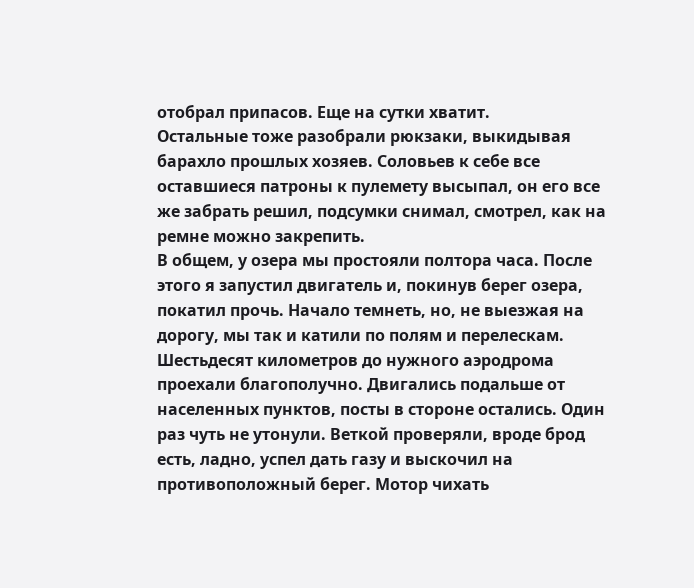отобрал припасов. Еще на сутки хватит.
Остальные тоже разобрали рюкзаки, выкидывая барахло прошлых хозяев. Соловьев к себе все оставшиеся патроны к пулемету высыпал, он его все же забрать решил, подсумки снимал, смотрел, как на ремне можно закрепить.
В общем, у озера мы простояли полтора часа. После этого я запустил двигатель и, покинув берег озера, покатил прочь. Начало темнеть, но, не выезжая на дорогу, мы так и катили по полям и перелескам.
Шестьдесят километров до нужного аэродрома проехали благополучно. Двигались подальше от населенных пунктов, посты в стороне остались. Один раз чуть не утонули. Веткой проверяли, вроде брод есть, ладно, успел дать газу и выскочил на противоположный берег. Мотор чихать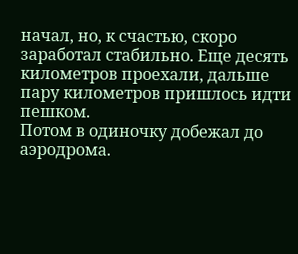начал, но, к счастью, скоро заработал стабильно. Еще десять километров проехали, дальше пару километров пришлось идти пешком.
Потом в одиночку добежал до аэродрома.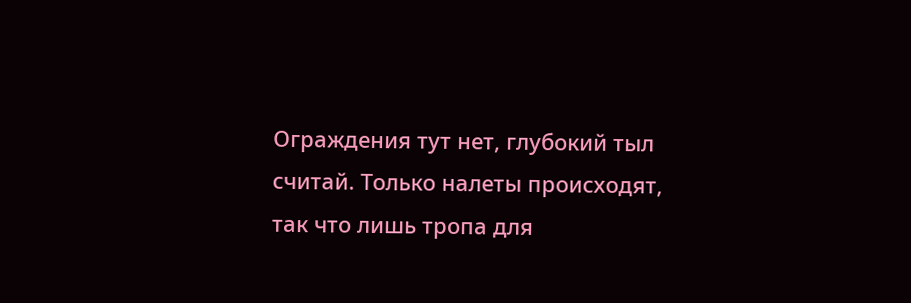Ограждения тут нет, глубокий тыл считай. Только налеты происходят, так что лишь тропа для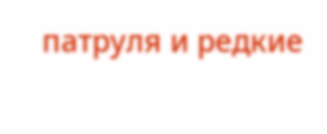патруля и редкие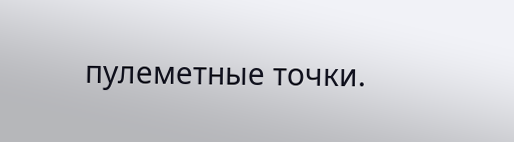пулеметные точки.